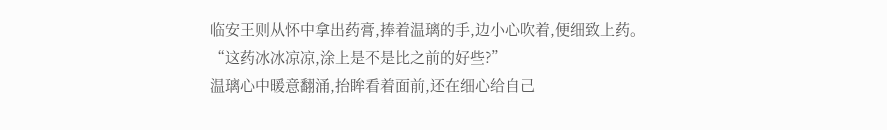临安王则从怀中拿出药膏,捧着温璃的手,边小心吹着,便细致上药。
“这药冰冰凉凉,涂上是不是比之前的好些?”
温璃心中暖意翻涌,抬眸看着面前,还在细心给自己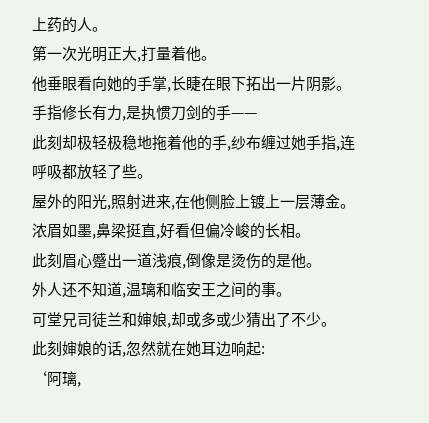上药的人。
第一次光明正大,打量着他。
他垂眼看向她的手掌,长睫在眼下拓出一片阴影。
手指修长有力,是执惯刀剑的手——
此刻却极轻极稳地拖着他的手,纱布缠过她手指,连呼吸都放轻了些。
屋外的阳光,照射进来,在他侧脸上镀上一层薄金。
浓眉如墨,鼻梁挺直,好看但偏冷峻的长相。
此刻眉心蹙出一道浅痕,倒像是烫伤的是他。
外人还不知道,温璃和临安王之间的事。
可堂兄司徒兰和婶娘,却或多或少猜出了不少。
此刻婶娘的话,忽然就在她耳边响起:
‘阿璃,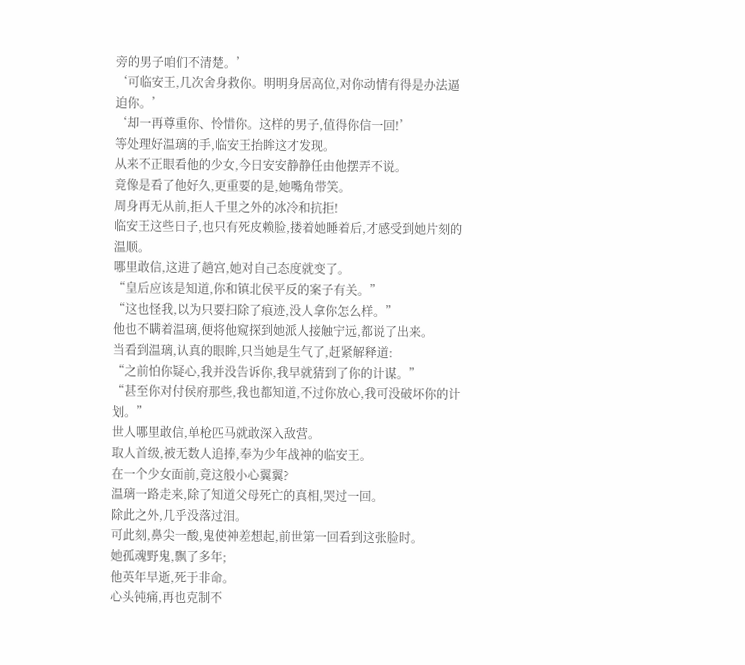旁的男子咱们不清楚。’
‘可临安王,几次舍身救你。明明身居高位,对你动情有得是办法逼迫你。’
‘却一再尊重你、怜惜你。这样的男子,值得你信一回!’
等处理好温璃的手,临安王抬眸这才发现。
从来不正眼看他的少女,今日安安静静任由他摆弄不说。
竟像是看了他好久,更重要的是,她嘴角带笑。
周身再无从前,拒人千里之外的冰冷和抗拒!
临安王这些日子,也只有死皮赖脸,搂着她睡着后,才感受到她片刻的温顺。
哪里敢信,这进了趟宫,她对自己态度就变了。
“皇后应该是知道,你和镇北侯平反的案子有关。”
“这也怪我,以为只要扫除了痕迹,没人拿你怎么样。”
他也不瞒着温璃,便将他窥探到她派人接触宁远,都说了出来。
当看到温璃,认真的眼眸,只当她是生气了,赶紧解释道:
“之前怕你疑心,我并没告诉你,我早就猜到了你的计谋。”
“甚至你对付侯府那些,我也都知道,不过你放心,我可没破坏你的计划。”
世人哪里敢信,单枪匹马就敢深入敌营。
取人首级,被无数人追捧,奉为少年战神的临安王。
在一个少女面前,竟这般小心翼翼?
温璃一路走来,除了知道父母死亡的真相,哭过一回。
除此之外,几乎没落过泪。
可此刻,鼻尖一酸,鬼使神差想起,前世第一回看到这张脸时。
她孤魂野鬼,飘了多年;
他英年早逝,死于非命。
心头钝痛,再也克制不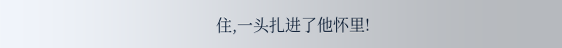住,一头扎进了他怀里!